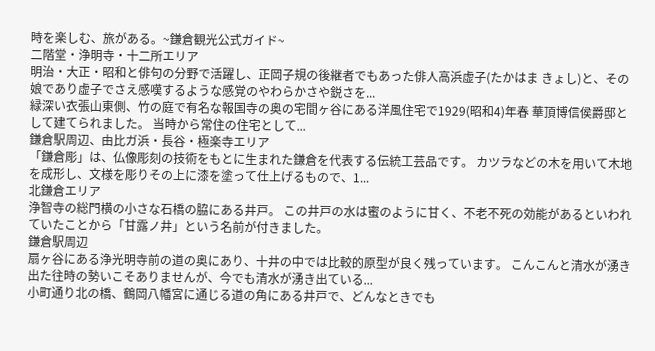時を楽しむ、旅がある。~鎌倉観光公式ガイド~
二階堂・浄明寺・十二所エリア
明治・大正・昭和と俳句の分野で活躍し、正岡子規の後継者でもあった俳人高浜虚子(たかはま きょし)と、その娘であり虚子でさえ感嘆するような感覚のやわらかさや鋭さを...
緑深い衣張山東側、竹の庭で有名な報国寺の奥の宅間ヶ谷にある洋風住宅で1929(昭和4)年春 華頂博信侯爵邸として建てられました。 当時から常住の住宅として...
鎌倉駅周辺、由比ガ浜・長谷・極楽寺エリア
「鎌倉彫」は、仏像彫刻の技術をもとに生まれた鎌倉を代表する伝統工芸品です。 カツラなどの木を用いて木地を成形し、文様を彫りその上に漆を塗って仕上げるもので、1...
北鎌倉エリア
浄智寺の総門横の小さな石橋の脇にある井戸。 この井戸の水は蜜のように甘く、不老不死の効能があるといわれていたことから「甘露ノ井」という名前が付きました。
鎌倉駅周辺
扇ヶ谷にある浄光明寺前の道の奥にあり、十井の中では比較的原型が良く残っています。 こんこんと清水が湧き出た往時の勢いこそありませんが、今でも清水が湧き出ている...
小町通り北の橋、鶴岡八幡宮に通じる道の角にある井戸で、どんなときでも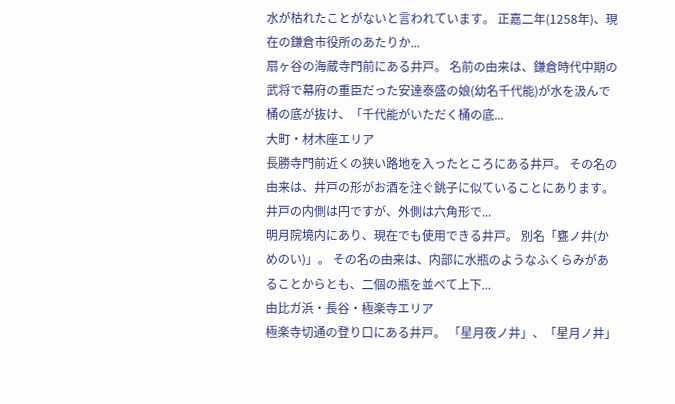水が枯れたことがないと言われています。 正嘉二年(1258年)、現在の鎌倉市役所のあたりか...
扇ヶ谷の海蔵寺門前にある井戸。 名前の由来は、鎌倉時代中期の武将で幕府の重臣だった安達泰盛の娘(幼名千代能)が水を汲んで桶の底が抜け、「千代能がいただく桶の底...
大町・材木座エリア
長勝寺門前近くの狭い路地を入ったところにある井戸。 その名の由来は、井戸の形がお酒を注ぐ銚子に似ていることにあります。 井戸の内側は円ですが、外側は六角形で...
明月院境内にあり、現在でも使用できる井戸。 別名「甕ノ井(かめのい)」。 その名の由来は、内部に水瓶のようなふくらみがあることからとも、二個の瓶を並べて上下...
由比ガ浜・長谷・極楽寺エリア
極楽寺切通の登り口にある井戸。 「星月夜ノ井」、「星月ノ井」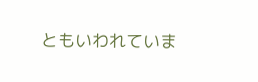ともいわれていま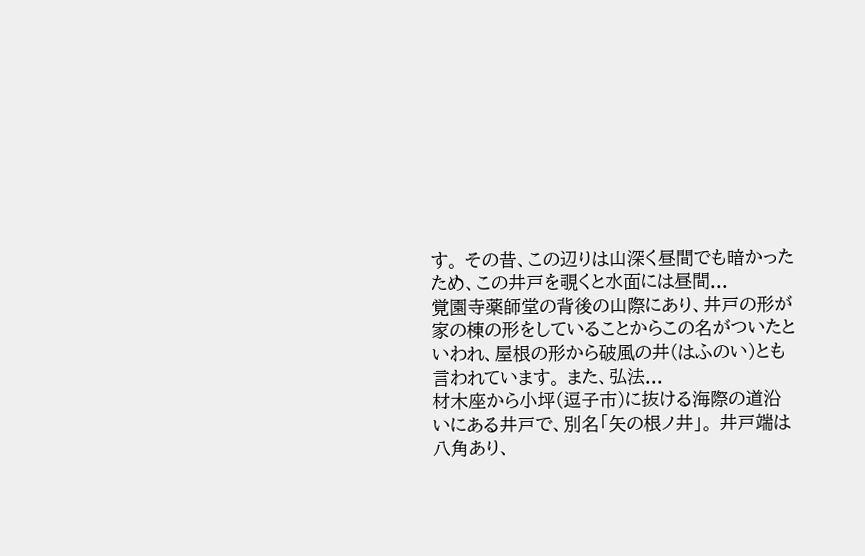す。 その昔、この辺りは山深く昼間でも暗かったため、この井戸を覗くと水面には昼間...
覚園寺薬師堂の背後の山際にあり、井戸の形が家の棟の形をしていることからこの名がついたといわれ、屋根の形から破風の井(はふのい)とも言われています。 また、弘法...
材木座から小坪(逗子市)に抜ける海際の道沿いにある井戸で、別名「矢の根ノ井」。 井戸端は八角あり、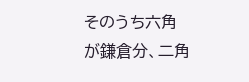そのうち六角が鎌倉分、二角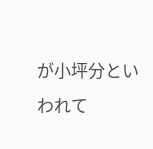が小坪分といわれて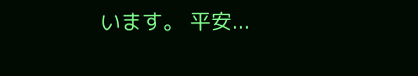います。 平安...